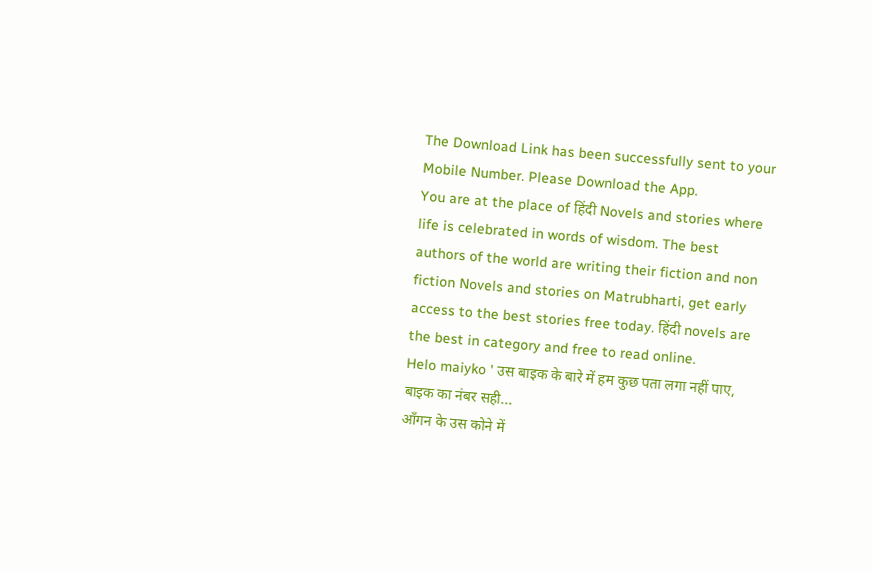The Download Link has been successfully sent to your Mobile Number. Please Download the App.
You are at the place of हिंदी Novels and stories where life is celebrated in words of wisdom. The best authors of the world are writing their fiction and non fiction Novels and stories on Matrubharti, get early access to the best stories free today. हिंदी novels are the best in category and free to read online.
Helo maiyko ' उस बाइक के बारे में हम कुछ पता लगा नहीं पाए, बाइक का नंबर सही...
आँगन के उस कोने में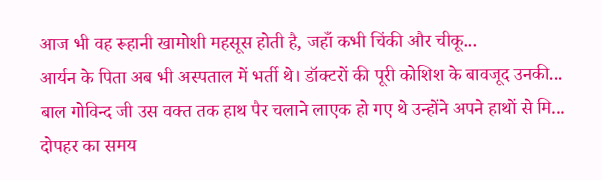आज भी वह रूहानी खामोशी महसूस होती है, जहाँ कभी चिंकी और चीकू...
आर्यन के पिता अब भी अस्पताल में भर्ती थे। डॉक्टरों की पूरी कोशिश के बावजूद उनकी...
बाल गोविन्द जी उस वक्त तक हाथ पैर चलाने लाएक हो गए थे उन्होंने अपने हाथों से मि...
दोपहर का समय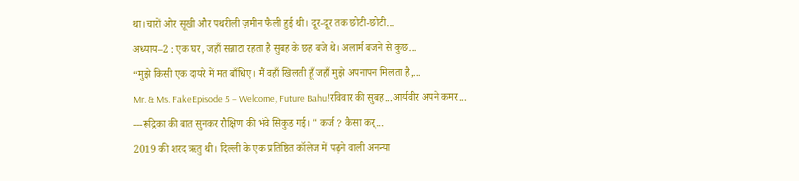था।चारों ओर सूखी और पथरीली ज़मीन फैली हुई थी। दूर-दूर तक छोटी-छोटी...
अध्याय–2 : एक घर, जहाँ सन्नाटा रहता है सुबह के छह बजे थे। अलार्म बजने से कुछ...
“मुझे किसी एक दायरे में मत बाँधिए। मैं वहाँ खिलती हूँ जहाँ मुझे अपनापन मिलता है,...
Mr. & Ms. FakeEpisode 5 – Welcome, Future Bahu!रविवार की सुबह...आर्यवीर अपने कमर...
---रूद्रिका की बात सुनकर रौक्षिण की भंवे सिकुड गई। " कर्ज ? कैसा कर्...
2019 की शरद ऋतु थी। दिल्ली के एक प्रतिष्ठित कॉलेज में पढ़ने वाली अनन्या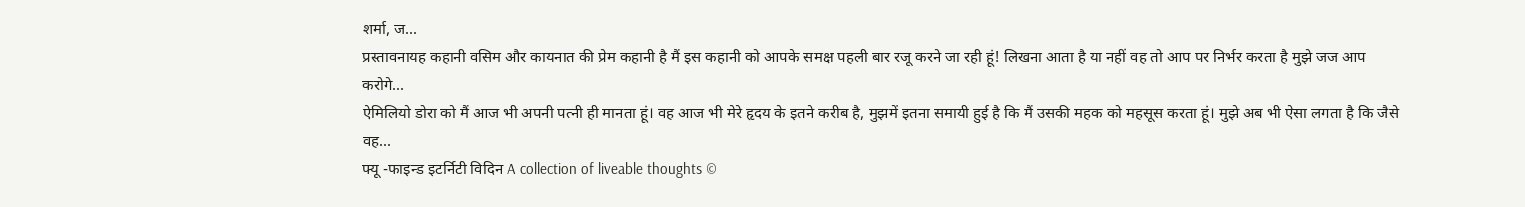शर्मा, ज...
प्रस्तावनायह कहानी वसिम और कायनात की प्रेम कहानी है मैं इस कहानी को आपके समक्ष पहली बार रजू करने जा रही हूं! लिखना आता है या नहीं वह तो आप पर निर्भर करता है मुझे जज आप करोगे...
ऐमिलियो डोरा को मैं आज भी अपनी पत्नी ही मानता हूं। वह आज भी मेरे हृदय के इतने करीब है, मुझमें इतना समायी हुई है कि मैं उसकी महक को महसूस करता हूं। मुझे अब भी ऐसा लगता है कि जैसे वह...
फ्यू -फाइन्ड इटर्निटी विदिन A collection of liveable thoughts ©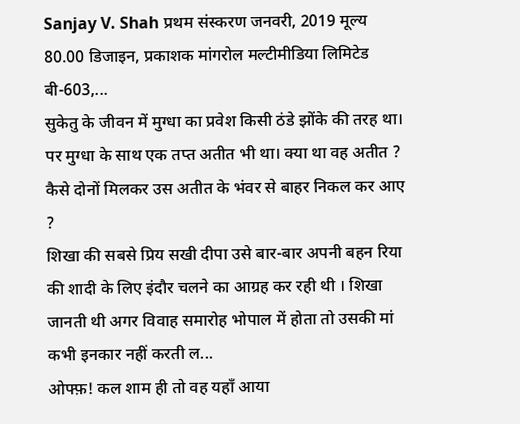Sanjay V. Shah प्रथम संस्करण जनवरी, 2019 मूल्य 80.00 डिजाइन, प्रकाशक मांगरोल मल्टीमीडिया लिमिटेड बी-603,...
सुकेतु के जीवन में मुग्धा का प्रवेश किसी ठंडे झोंके की तरह था। पर मुग्धा के साथ एक तप्त अतीत भी था। क्या था वह अतीत ? कैसे दोनों मिलकर उस अतीत के भंवर से बाहर निकल कर आए ?
शिखा की सबसे प्रिय सखी दीपा उसे बार-बार अपनी बहन रिया की शादी के लिए इंदौर चलने का आग्रह कर रही थी । शिखा जानती थी अगर विवाह समारोह भोपाल में होता तो उसकी मां कभी इनकार नहीं करती ल...
ओफ्फ़! कल शाम ही तो वह यहाँ आया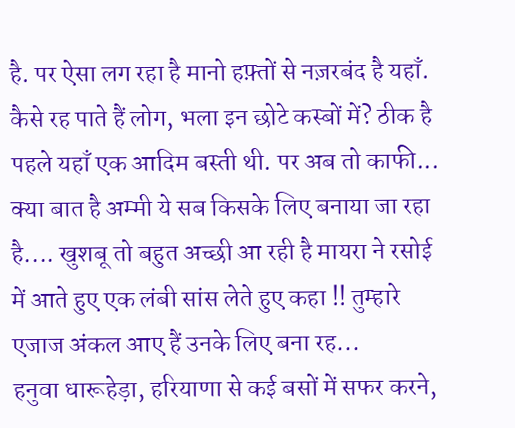है. पर ऐसा लग रहा है मानो हफ़्तों से नज़रबंद है यहाँ. कैसे रह पाते हैं लोग, भला इन छोटे कस्बों में? ठीक है पहले यहाँ एक आदिम बस्ती थी. पर अब तो काफी...
क्या बात है अम्मी ये सब किसके लिए बनाया जा रहा है.... खुशबू तो बहुत अच्छी आ रही है मायरा ने रसोई में आते हुए एक लंबी सांस लेते हुए कहा !! तुम्हारे एजाज अंकल आए हैं उनके लिए बना रह...
हनुवा धारूहेड़ा, हरियाणा से कई बसों में सफर करने,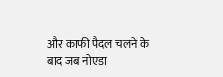और काफी पैदल चलने के बाद जब नोएडा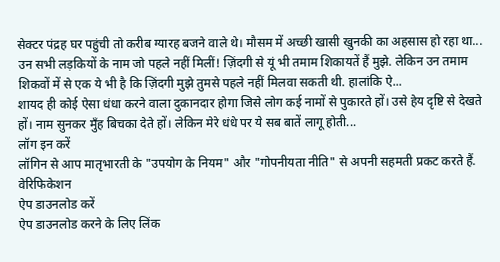सेक्टर पंद्रह घर पहुंची तो करीब ग्यारह बजने वाले थे। मौसम में अच्छी खासी खुनकी का अहसास हो रहा था...
उन सभी लड़कियों के नाम जो पहले नहीं मिलीं! ज़िंदगी से यूं भी तमाम शिकायतें हैं मुझे. लेकिन उन तमाम शिकवों में से एक ये भी है कि ज़िंदगी मुझे तुमसे पहले नहीं मिलवा सकती थी. हालांकि ऐ...
शायद ही कोई ऐसा धंधा करने वाला दुकानदार होगा जिसे लोग कई नामों से पुकारते हों। उसे हेय दृष्टि से देखते हों। नाम सुनकर मुँह बिचका देते हों। लेकिन मेरे धंधे पर ये सब बातें लागू होती...
लॉग इन करें
लॉगिन से आप मातृभारती के "उपयोग के नियम" और "गोपनीयता नीति" से अपनी सहमती प्रकट करते हैं.
वेरिफिकेशन
ऐप डाउनलोड करें
ऐप डाउनलोड करने के लिए लिंक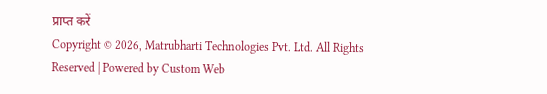प्राप्त करें
Copyright © 2026, Matrubharti Technologies Pvt. Ltd. All Rights Reserved | Powered by Custom Web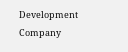Development Company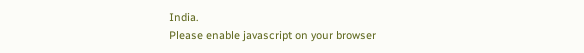India.
Please enable javascript on your browser